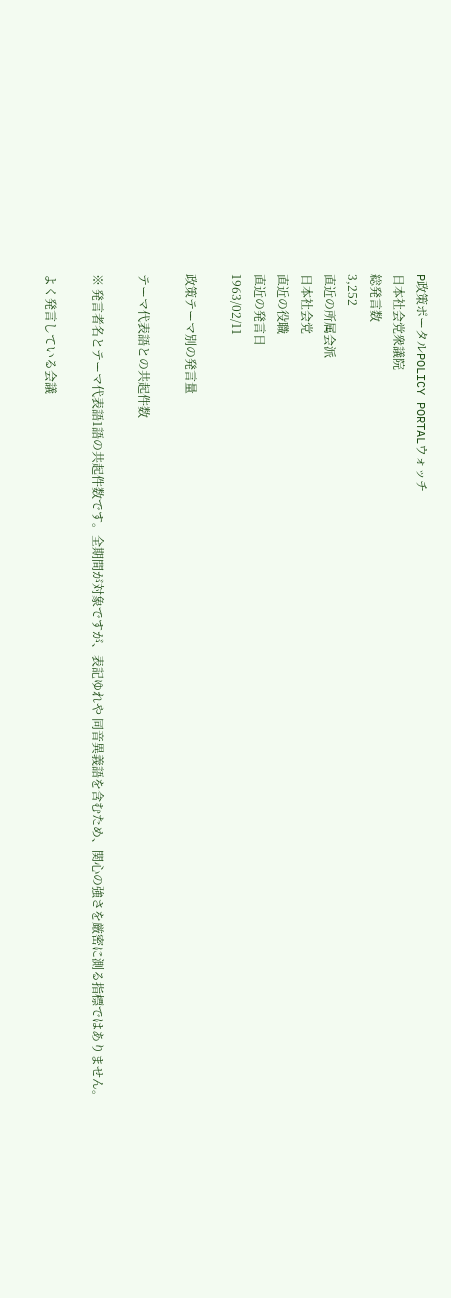P政策ポータルPOLICY PORTALウォッチ
日本社会党衆議院
総発言数
3,252
直近の所属会派
日本社会党
直近の役職
直近の発言日
1963/02/11

政策テーマ別の発言量

テーマ代表語との共起件数

※ 発言者名とテーマ代表語1語の共起件数です。全期間が対象ですが、表記ゆれや 同音異義語を含むため、関心の強さを厳密に測る指標ではありません。

よく発言している会議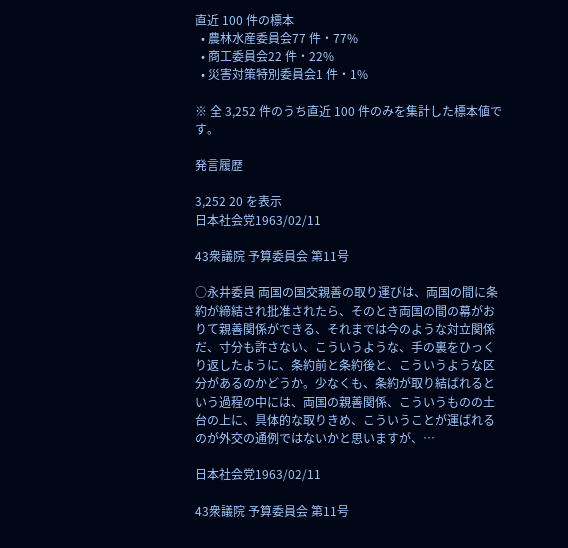直近 100 件の標本
  • 農林水産委員会77 件・77%
  • 商工委員会22 件・22%
  • 災害対策特別委員会1 件・1%

※ 全 3,252 件のうち直近 100 件のみを集計した標本値です。

発言履歴

3,252 20 を表示
日本社会党1963/02/11

43衆議院 予算委員会 第11号

○永井委員 両国の国交親善の取り運びは、両国の間に条約が締結され批准されたら、そのとき両国の間の幕がおりて親善関係ができる、それまでは今のような対立関係だ、寸分も許さない、こういうような、手の裏をひっくり返したように、条約前と条約後と、こういうような区分があるのかどうか。少なくも、条約が取り結ばれるという過程の中には、両国の親善関係、こういうものの土台の上に、具体的な取りきめ、こういうことが運ばれるのが外交の通例ではないかと思いますが、…

日本社会党1963/02/11

43衆議院 予算委員会 第11号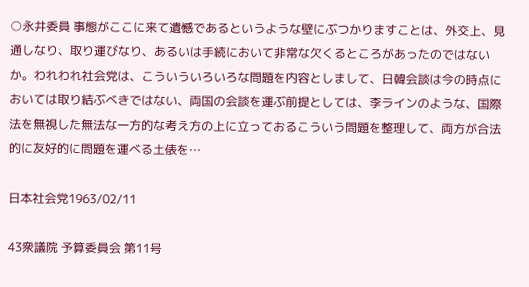○永井委員 事態がここに来て遺憾であるというような壁にぶつかりますことは、外交上、見通しなり、取り運びなり、あるいは手続において非常な欠くるところがあったのではないか。われわれ社会党は、こういういろいろな問題を内容としまして、日韓会談は今の時点においては取り結ぶべきではない、両国の会談を運ぶ前提としては、李ラインのような、国際法を無視した無法な一方的な考え方の上に立っておるこういう問題を整理して、両方が合法的に友好的に問題を運べる土俵を…

日本社会党1963/02/11

43衆議院 予算委員会 第11号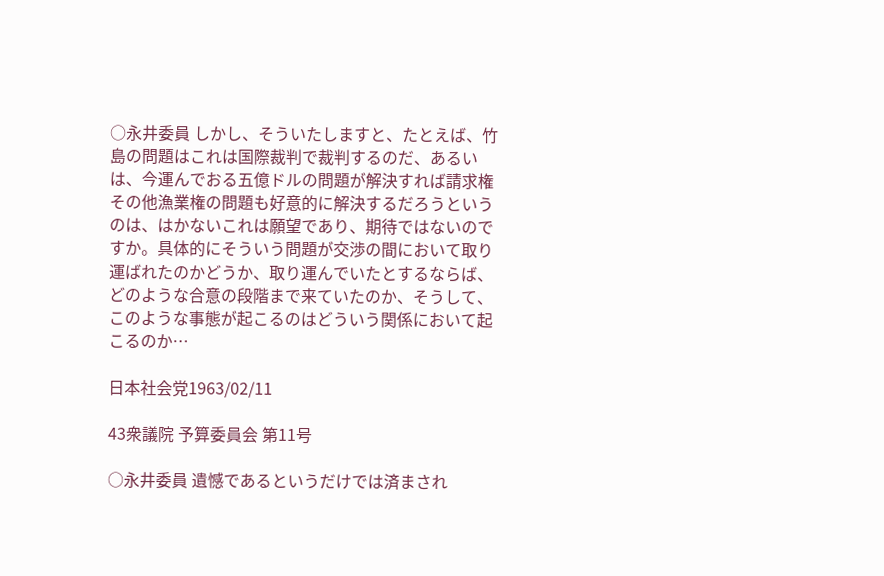○永井委員 しかし、そういたしますと、たとえば、竹島の問題はこれは国際裁判で裁判するのだ、あるいは、今運んでおる五億ドルの問題が解決すれば請求権その他漁業権の問題も好意的に解決するだろうというのは、はかないこれは願望であり、期待ではないのですか。具体的にそういう問題が交渉の間において取り運ばれたのかどうか、取り運んでいたとするならば、どのような合意の段階まで来ていたのか、そうして、このような事態が起こるのはどういう関係において起こるのか…

日本社会党1963/02/11

43衆議院 予算委員会 第11号

○永井委員 遺憾であるというだけでは済まされ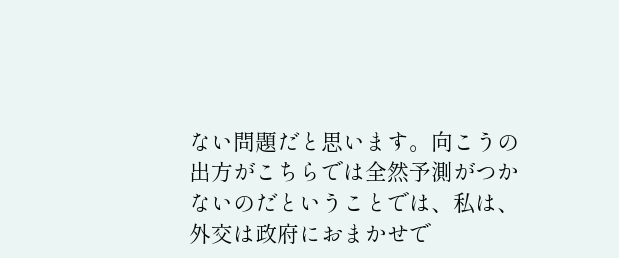ない問題だと思います。向こうの出方がこちらでは全然予測がつかないのだということでは、私は、外交は政府におまかせで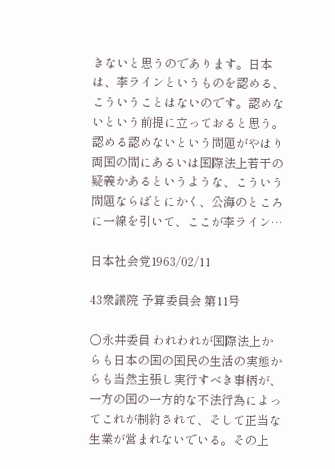きないと思うのであります。日本は、李ラインというものを認める、こういうことはないのです。認めないという前提に立っておると思う。認める認めないという問題がやはり両国の間にあるいは国際法上若干の疑義かあるというような、こういう問題ならばとにかく、公海のところに一線を引いて、ここが李ライン…

日本社会党1963/02/11

43衆議院 予算委員会 第11号

○永井委員 われわれが国際法上からも日本の国の国民の生活の実態からも当然主張し実行すべき事柄が、一方の国の一方的な不法行為によってこれが制約されて、そして正当な生業が営まれないでいる。その上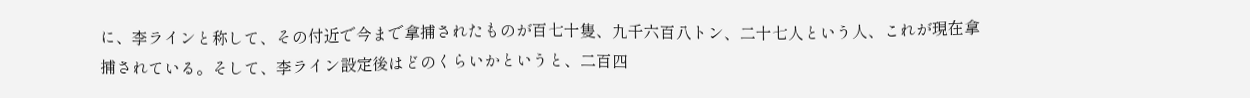に、李ラインと称して、その付近で今まで拿捕されたものが百七十隻、九千六百八トン、二十七人という人、これが現在拿捕されている。そして、李ライン設定後はどのくらいかというと、二百四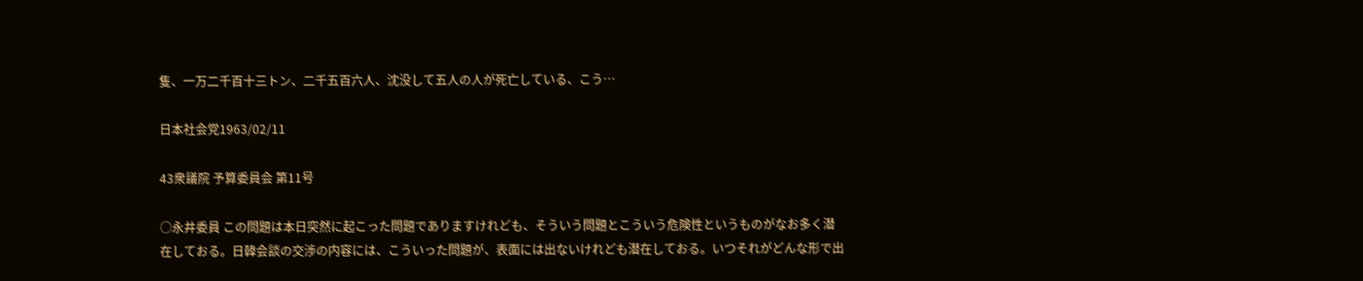隻、一万二千百十三トン、二千五百六人、沈没して五人の人が死亡している、こう…

日本社会党1963/02/11

43衆議院 予算委員会 第11号

○永井委員 この問題は本日突然に起こった問題でありますけれども、そういう問題とこういう危険性というものがなお多く潜在しておる。日韓会談の交渉の内容には、こういった問題が、表面には出ないけれども潜在しておる。いつそれがどんな形で出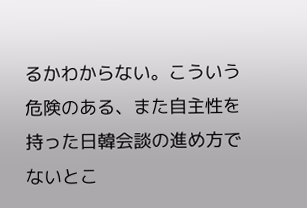るかわからない。こういう危険のある、また自主性を持った日韓会談の進め方でないとこ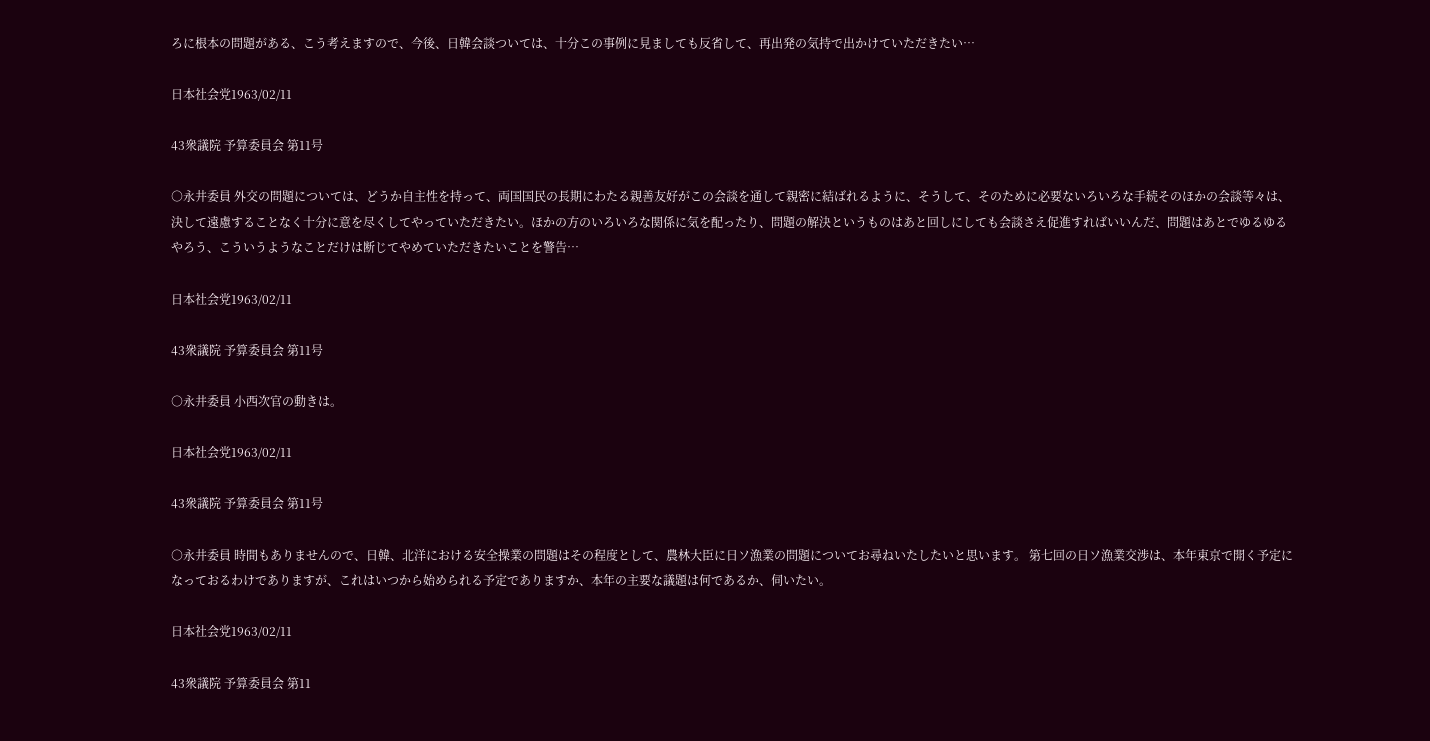ろに根本の問題がある、こう考えますので、今後、日韓会談ついては、十分この事例に見ましても反省して、再出発の気持で出かけていただきたい…

日本社会党1963/02/11

43衆議院 予算委員会 第11号

○永井委員 外交の問題については、どうか自主性を持って、両国国民の長期にわたる親善友好がこの会談を通して親密に結ばれるように、そうして、そのために必要ないろいろな手続そのほかの会談等々は、決して遠慮することなく十分に意を尽くしてやっていただきたい。ほかの方のいろいろな関係に気を配ったり、問題の解決というものはあと回しにしても会談さえ促進すればいいんだ、問題はあとでゆるゆるやろう、こういうようなことだけは断じてやめていただきたいことを警告…

日本社会党1963/02/11

43衆議院 予算委員会 第11号

○永井委員 小西次官の動きは。

日本社会党1963/02/11

43衆議院 予算委員会 第11号

○永井委員 時間もありませんので、日韓、北洋における安全操業の問題はその程度として、農林大臣に日ソ漁業の問題についてお尋ねいたしたいと思います。 第七回の日ソ漁業交渉は、本年東京で開く予定になっておるわけでありますが、これはいつから始められる予定でありますか、本年の主要な議題は何であるか、伺いたい。

日本社会党1963/02/11

43衆議院 予算委員会 第11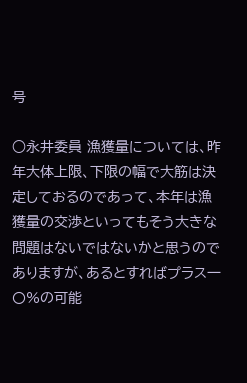号

○永井委員 漁獲量については、昨年大体上限、下限の幅で大筋は決定しておるのであって、本年は漁獲量の交渉といってもそう大きな問題はないではないかと思うのでありますが、あるとすればプラス一〇%の可能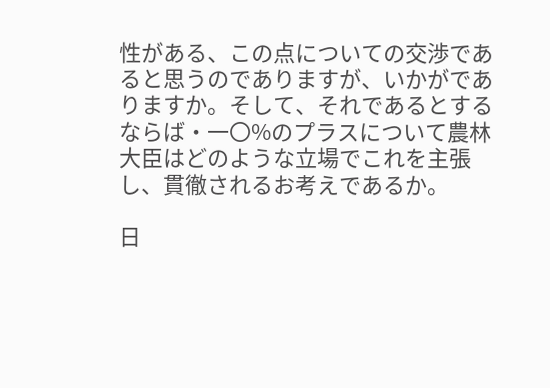性がある、この点についての交渉であると思うのでありますが、いかがでありますか。そして、それであるとするならば・一〇%のプラスについて農林大臣はどのような立場でこれを主張し、貫徹されるお考えであるか。

日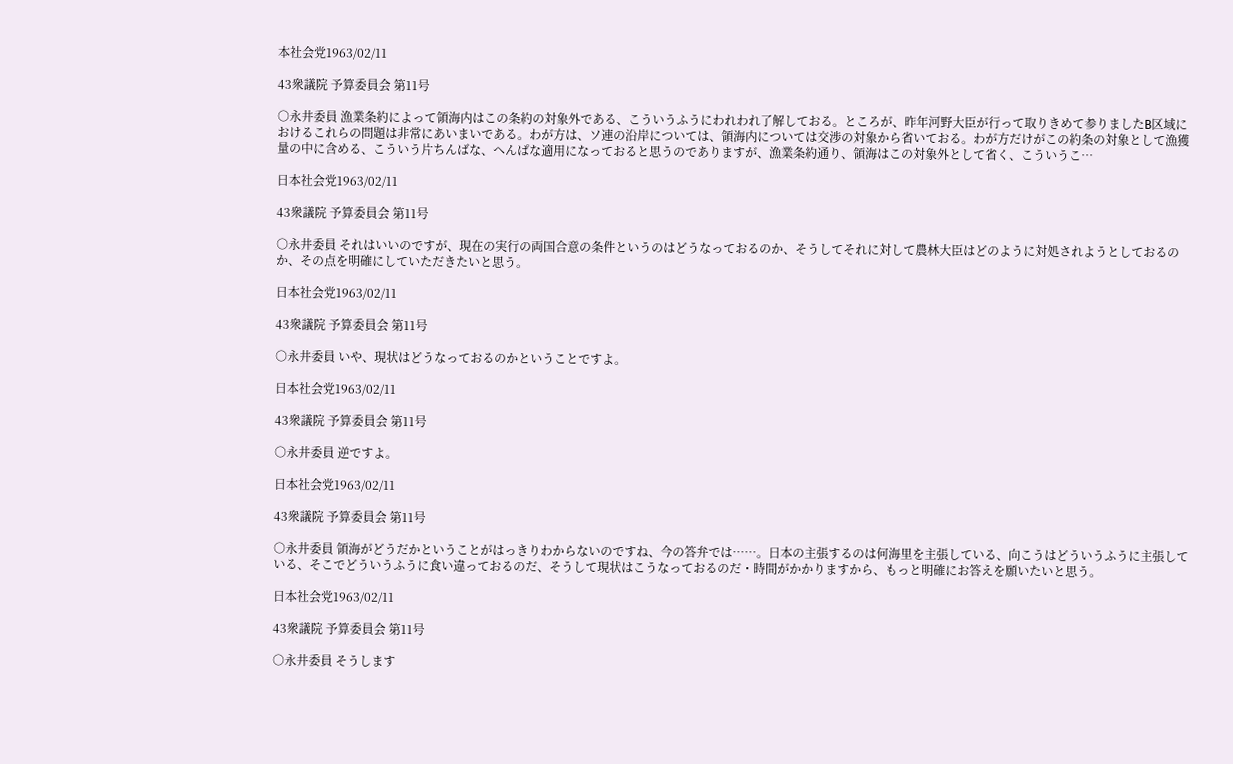本社会党1963/02/11

43衆議院 予算委員会 第11号

○永井委員 漁業条約によって領海内はこの条約の対象外である、こういうふうにわれわれ了解しておる。ところが、昨年河野大臣が行って取りきめて参りましたB区域におけるこれらの問題は非常にあいまいである。わが方は、ソ連の沿岸については、領海内については交渉の対象から省いておる。わが方だけがこの約条の対象として漁獲量の中に含める、こういう片ちんばな、へんぱな適用になっておると思うのでありますが、漁業条約通り、領海はこの対象外として省く、こういうこ…

日本社会党1963/02/11

43衆議院 予算委員会 第11号

○永井委員 それはいいのですが、現在の実行の両国合意の条件というのはどうなっておるのか、そうしてそれに対して農林大臣はどのように対処されようとしておるのか、その点を明確にしていただきたいと思う。

日本社会党1963/02/11

43衆議院 予算委員会 第11号

○永井委員 いや、現状はどうなっておるのかということですよ。

日本社会党1963/02/11

43衆議院 予算委員会 第11号

○永井委員 逆ですよ。

日本社会党1963/02/11

43衆議院 予算委員会 第11号

○永井委員 領海がどうだかということがはっきりわからないのですね、今の答弁では……。日本の主張するのは何海里を主張している、向こうはどういうふうに主張している、そこでどういうふうに食い違っておるのだ、そうして現状はこうなっておるのだ・時間がかかりますから、もっと明確にお答えを願いたいと思う。

日本社会党1963/02/11

43衆議院 予算委員会 第11号

○永井委員 そうします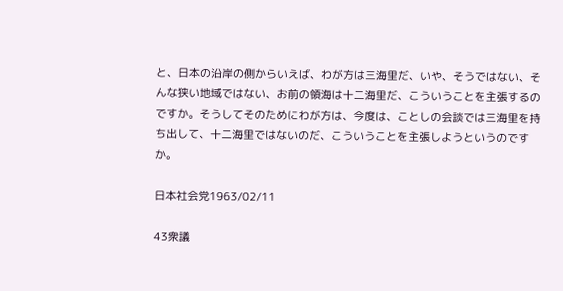と、日本の沿岸の側からいえば、わが方は三海里だ、いや、そうではない、そんな狭い地域ではない、お前の領海は十二海里だ、こういうことを主張するのですか。そうしてそのためにわが方は、今度は、ことしの会談では三海里を持ち出して、十二海里ではないのだ、こういうことを主張しようというのですか。

日本社会党1963/02/11

43衆議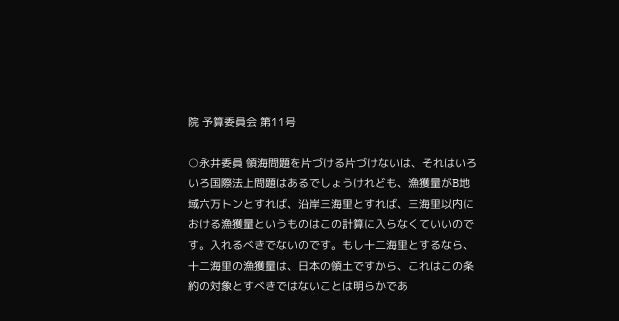院 予算委員会 第11号

○永井委員 領海問題を片づける片づけないは、それはいろいろ国際法上問題はあるでしょうけれども、漁獲量がB地域六万トンとすれば、沿岸三海里とすれば、三海里以内における漁獲量というものはこの計算に入らなくていいのです。入れるべきでないのです。もし十二海里とするなら、十二海里の漁獲量は、日本の領土ですから、これはこの条約の対象とすべきではないことは明らかであ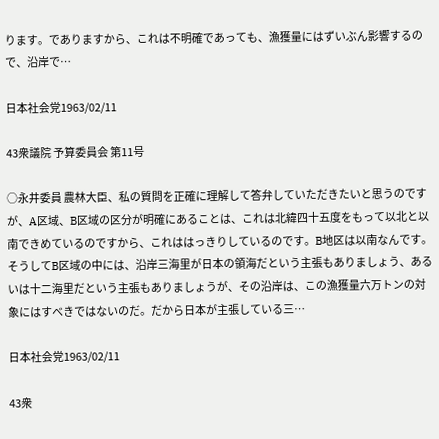ります。でありますから、これは不明確であっても、漁獲量にはずいぶん影響するので、沿岸で…

日本社会党1963/02/11

43衆議院 予算委員会 第11号

○永井委員 農林大臣、私の質問を正確に理解して答弁していただきたいと思うのですが、A区域、B区域の区分が明確にあることは、これは北緯四十五度をもって以北と以南できめているのですから、これははっきりしているのです。B地区は以南なんです。そうしてB区域の中には、沿岸三海里が日本の領海だという主張もありましょう、あるいは十二海里だという主張もありましょうが、その沿岸は、この漁獲量六万トンの対象にはすべきではないのだ。だから日本が主張している三…

日本社会党1963/02/11

43衆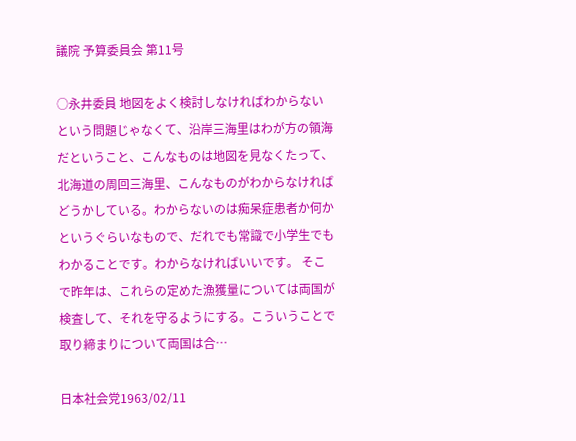議院 予算委員会 第11号

○永井委員 地図をよく検討しなければわからないという問題じゃなくて、沿岸三海里はわが方の領海だということ、こんなものは地図を見なくたって、北海道の周回三海里、こんなものがわからなければどうかしている。わからないのは痴呆症患者か何かというぐらいなもので、だれでも常識で小学生でもわかることです。わからなければいいです。 そこで昨年は、これらの定めた漁獲量については両国が検査して、それを守るようにする。こういうことで取り締まりについて両国は合…

日本社会党1963/02/11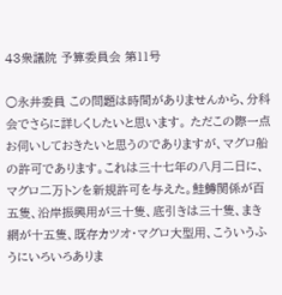43衆議院 予算委員会 第11号

○永井委員 この問題は時間がありませんから、分科会でさらに詳しくしたいと思います。 ただこの際一点お伺いしておきたいと思うのでありますが、マグロ船の許可であります。これは三十七年の八月二日に、マグロ二万トンを新規許可を与えた。鮭鱒関係が百五隻、沿岸振興用が三十隻、底引きは三十隻、まき網が十五隻、既存カツオ・マグロ大型用、こういうふうにいろいろありま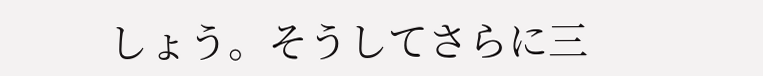しょう。そうしてさらに三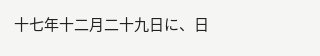十七年十二月二十九日に、日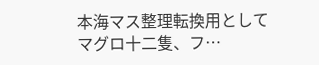本海マス整理転換用としてマグロ十二隻、フ…